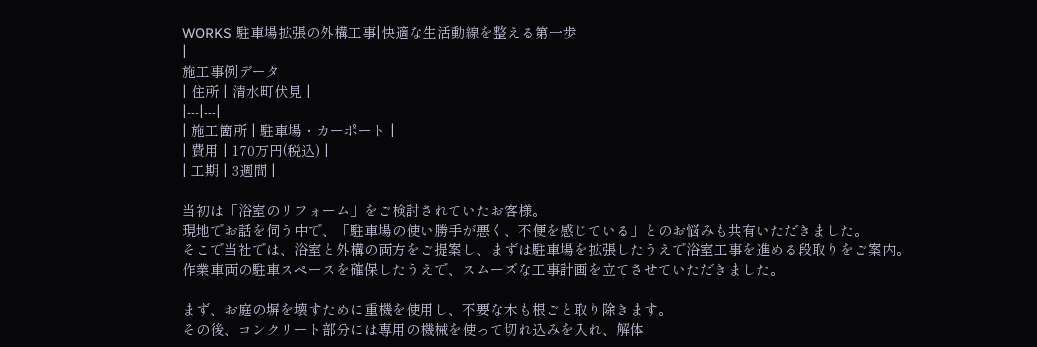WORKS 駐車場拡張の外構工事|快適な生活動線を整える第一歩
|
施工事例データ
| 住所 | 清水町伏見 |
|---|---|
| 施工箇所 | 駐車場・カーポート |
| 費用 | 170万円(税込) |
| 工期 | 3週間 |

当初は「浴室のリフォーム」をご検討されていたお客様。
現地でお話を伺う中で、「駐車場の使い勝手が悪く、不便を感じている」とのお悩みも共有いただきました。
そこで当社では、浴室と外構の両方をご提案し、まずは駐車場を拡張したうえで浴室工事を進める段取りをご案内。
作業車両の駐車スペースを確保したうえで、スムーズな工事計画を立てさせていただきました。

まず、お庭の塀を壊すために重機を使用し、不要な木も根ごと取り除きます。
その後、コンクリート部分には専用の機械を使って切れ込みを入れ、解体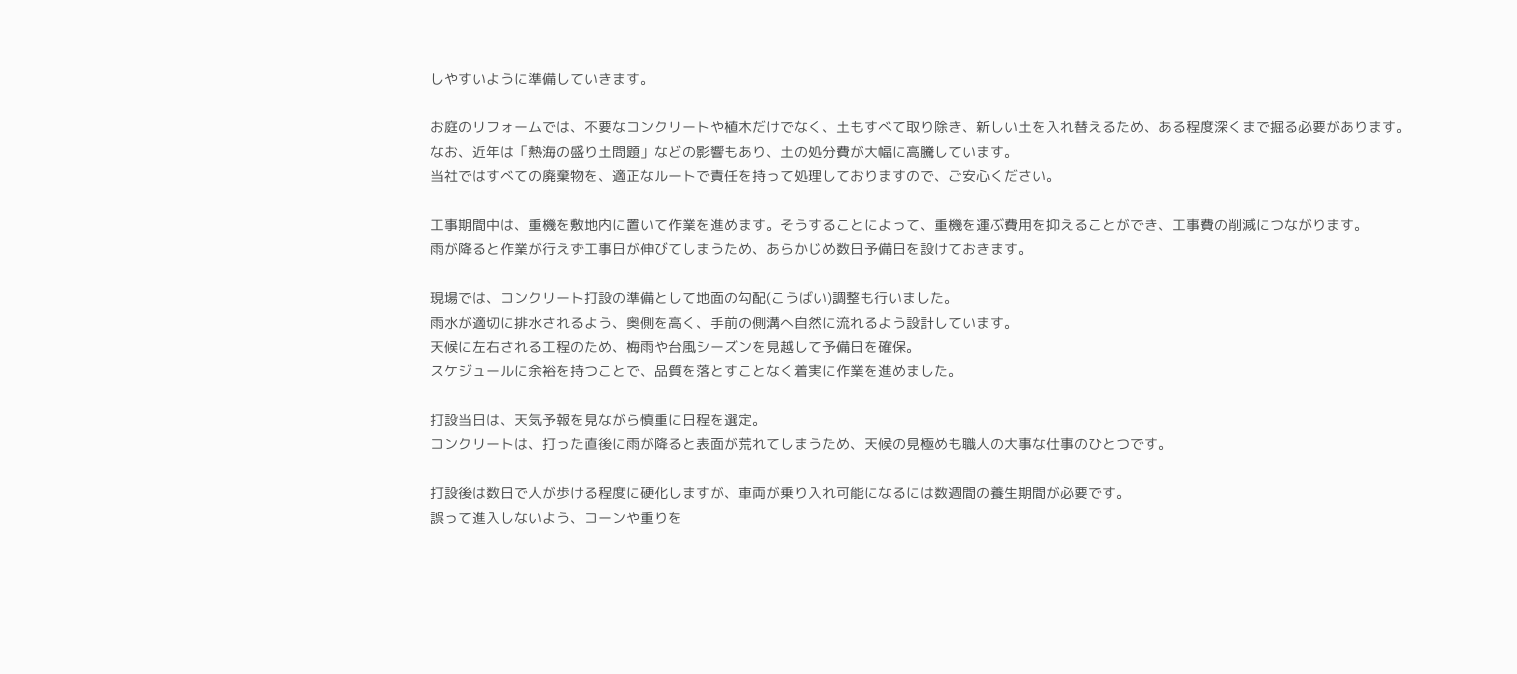しやすいように準備していきます。

お庭のリフォームでは、不要なコンクリートや植木だけでなく、土もすべて取り除き、新しい土を入れ替えるため、ある程度深くまで掘る必要があります。
なお、近年は「熱海の盛り土問題」などの影響もあり、土の処分費が大幅に高騰しています。
当社ではすべての廃棄物を、適正なルートで責任を持って処理しておりますので、ご安心ください。

工事期間中は、重機を敷地内に置いて作業を進めます。そうすることによって、重機を運ぶ費用を抑えることができ、工事費の削減につながります。
雨が降ると作業が行えず工事日が伸びてしまうため、あらかじめ数日予備日を設けておきます。

現場では、コンクリート打設の準備として地面の勾配(こうばい)調整も行いました。
雨水が適切に排水されるよう、奥側を高く、手前の側溝へ自然に流れるよう設計しています。
天候に左右される工程のため、梅雨や台風シーズンを見越して予備日を確保。
スケジュールに余裕を持つことで、品質を落とすことなく着実に作業を進めました。

打設当日は、天気予報を見ながら慎重に日程を選定。
コンクリートは、打った直後に雨が降ると表面が荒れてしまうため、天候の見極めも職人の大事な仕事のひとつです。

打設後は数日で人が歩ける程度に硬化しますが、車両が乗り入れ可能になるには数週間の養生期間が必要です。
誤って進入しないよう、コーンや重りを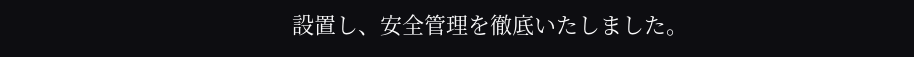設置し、安全管理を徹底いたしました。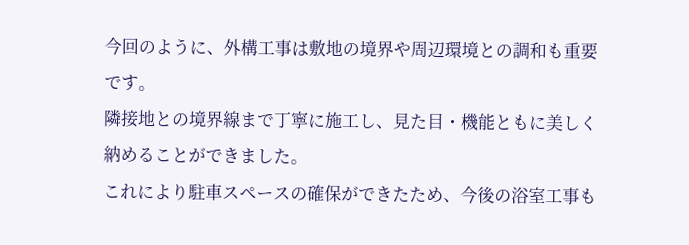今回のように、外構工事は敷地の境界や周辺環境との調和も重要です。
隣接地との境界線まで丁寧に施工し、見た目・機能ともに美しく納めることができました。
これにより駐車スペースの確保ができたため、今後の浴室工事も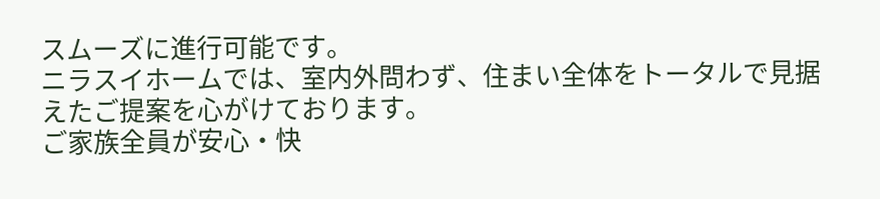スムーズに進行可能です。
ニラスイホームでは、室内外問わず、住まい全体をトータルで見据えたご提案を心がけております。
ご家族全員が安心・快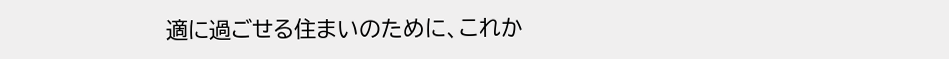適に過ごせる住まいのために、これか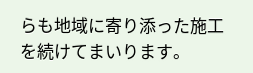らも地域に寄り添った施工を続けてまいります。